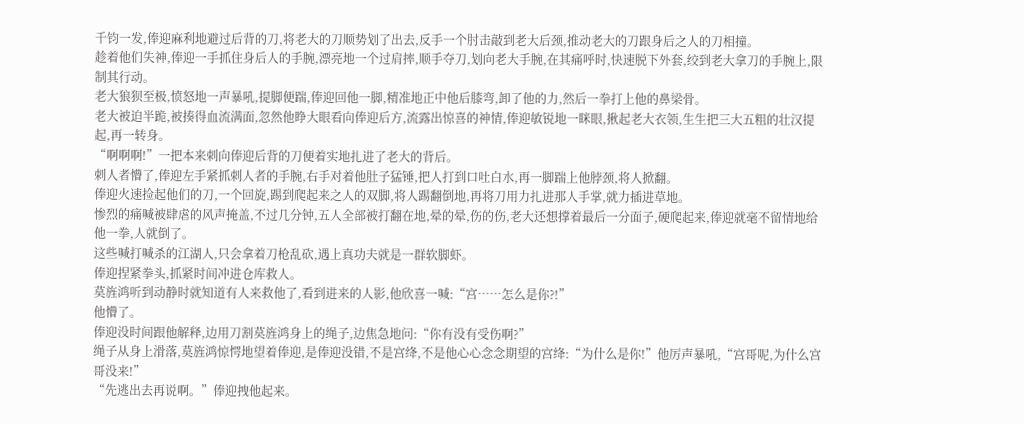千钧一发,俸迎麻利地避过后背的刀,将老大的刀顺势划了出去,反手一个肘击敲到老大后颈,推动老大的刀跟身后之人的刀相撞。
趁着他们失神,俸迎一手抓住身后人的手腕,漂亮地一个过肩摔,顺手夺刀,划向老大手腕,在其痛呼时,快速脱下外套,绞到老大拿刀的手腕上,限制其行动。
老大狼狈至极,愤怒地一声暴吼,提脚便踹,俸迎回他一脚,精准地正中他后膝弯,卸了他的力,然后一拳打上他的鼻梁骨。
老大被迫半跪,被揍得血流满面,忽然他睁大眼看向俸迎后方,流露出惊喜的神情,俸迎敏锐地一眯眼,揪起老大衣领,生生把三大五粗的壮汉提起,再一转身。
“啊啊啊!”一把本来刺向俸迎后背的刀便着实地扎进了老大的背后。
刺人者懵了,俸迎左手紧抓刺人者的手腕,右手对着他肚子猛锤,把人打到口吐白水,再一脚踹上他脖颈,将人掀翻。
俸迎火速捡起他们的刀,一个回旋,踢到爬起来之人的双脚,将人踢翻倒地,再将刀用力扎进那人手掌,就力插进草地。
惨烈的痛喊被肆虐的风声掩盖,不过几分钟,五人全部被打翻在地,晕的晕,伤的伤,老大还想撑着最后一分面子,硬爬起来,俸迎就毫不留情地给他一拳,人就倒了。
这些喊打喊杀的江湖人,只会拿着刀枪乱砍,遇上真功夫就是一群软脚虾。
俸迎捏紧拳头,抓紧时间冲进仓库救人。
莫旌鸿听到动静时就知道有人来救他了,看到进来的人影,他欣喜一喊:“宫……怎么是你?!”
他懵了。
俸迎没时间跟他解释,边用刀割莫旌鸿身上的绳子,边焦急地问:“你有没有受伤啊?”
绳子从身上滑落,莫旌鸿惊愕地望着俸迎,是俸迎没错,不是宫绛,不是他心心念念期望的宫绛:“为什么是你!”他厉声暴吼,“宫哥呢,为什么宫哥没来!”
“先逃出去再说啊。”俸迎拽他起来。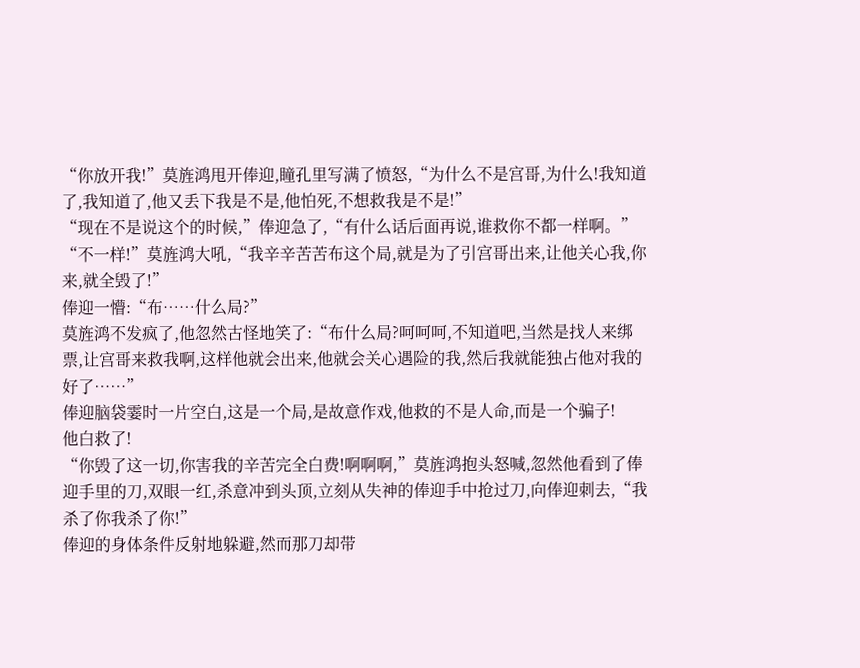“你放开我!”莫旌鸿甩开俸迎,瞳孔里写满了愤怒,“为什么不是宫哥,为什么!我知道了,我知道了,他又丢下我是不是,他怕死,不想救我是不是!”
“现在不是说这个的时候,”俸迎急了,“有什么话后面再说,谁救你不都一样啊。”
“不一样!”莫旌鸿大吼,“我辛辛苦苦布这个局,就是为了引宫哥出来,让他关心我,你来,就全毁了!”
俸迎一懵:“布……什么局?”
莫旌鸿不发疯了,他忽然古怪地笑了:“布什么局?呵呵呵,不知道吧,当然是找人来绑票,让宫哥来救我啊,这样他就会出来,他就会关心遇险的我,然后我就能独占他对我的好了……”
俸迎脑袋霎时一片空白,这是一个局,是故意作戏,他救的不是人命,而是一个骗子!
他白救了!
“你毁了这一切,你害我的辛苦完全白费!啊啊啊,”莫旌鸿抱头怒喊,忽然他看到了俸迎手里的刀,双眼一红,杀意冲到头顶,立刻从失神的俸迎手中抢过刀,向俸迎刺去,“我杀了你我杀了你!”
俸迎的身体条件反射地躲避,然而那刀却带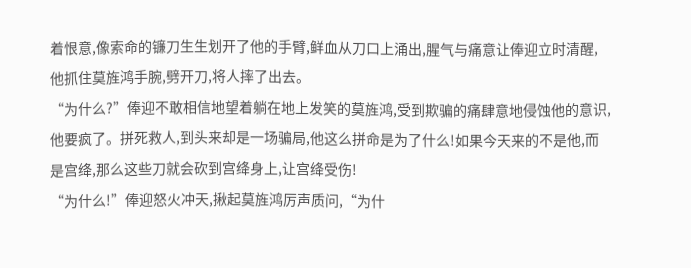着恨意,像索命的镰刀生生划开了他的手臂,鲜血从刀口上涌出,腥气与痛意让俸迎立时清醒,他抓住莫旌鸿手腕,劈开刀,将人摔了出去。
“为什么?”俸迎不敢相信地望着躺在地上发笑的莫旌鸿,受到欺骗的痛肆意地侵蚀他的意识,他要疯了。拼死救人,到头来却是一场骗局,他这么拼命是为了什么!如果今天来的不是他,而是宫绛,那么这些刀就会砍到宫绛身上,让宫绛受伤!
“为什么!”俸迎怒火冲天,揪起莫旌鸿厉声质问,“为什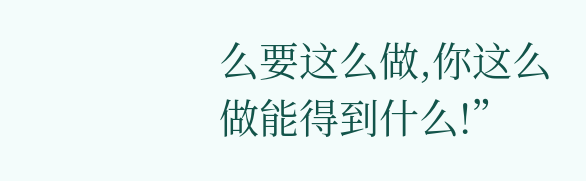么要这么做,你这么做能得到什么!”